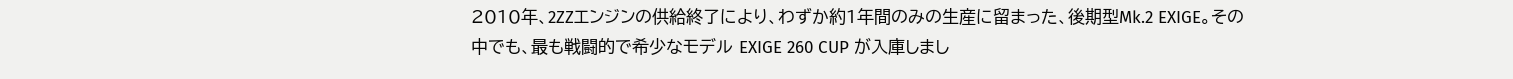2010年、2ZZエンジンの供給終了により、わずか約1年間のみの生産に留まった、後期型Mk.2 EXIGE。その中でも、最も戦闘的で希少なモデル EXIGE 260 CUP が入庫しまし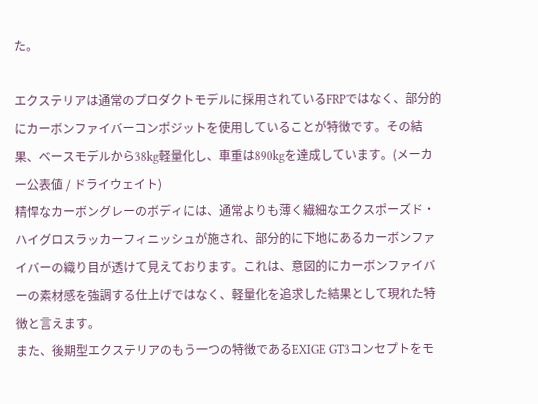た。

エクステリアは通常のプロダクトモデルに採用されているFRPではなく、部分的にカーボンファイバーコンポジットを使用していることが特徴です。その結果、ベースモデルから38kg軽量化し、車重は890kgを達成しています。(メーカー公表値 / ドライウェイト)
精悍なカーボングレーのボディには、通常よりも薄く繊細なエクスポーズド・ハイグロスラッカーフィニッシュが施され、部分的に下地にあるカーボンファイバーの織り目が透けて見えております。これは、意図的にカーボンファイバーの素材感を強調する仕上げではなく、軽量化を追求した結果として現れた特徴と言えます。
また、後期型エクステリアのもう一つの特徴であるEXIGE GT3コンセプトをモ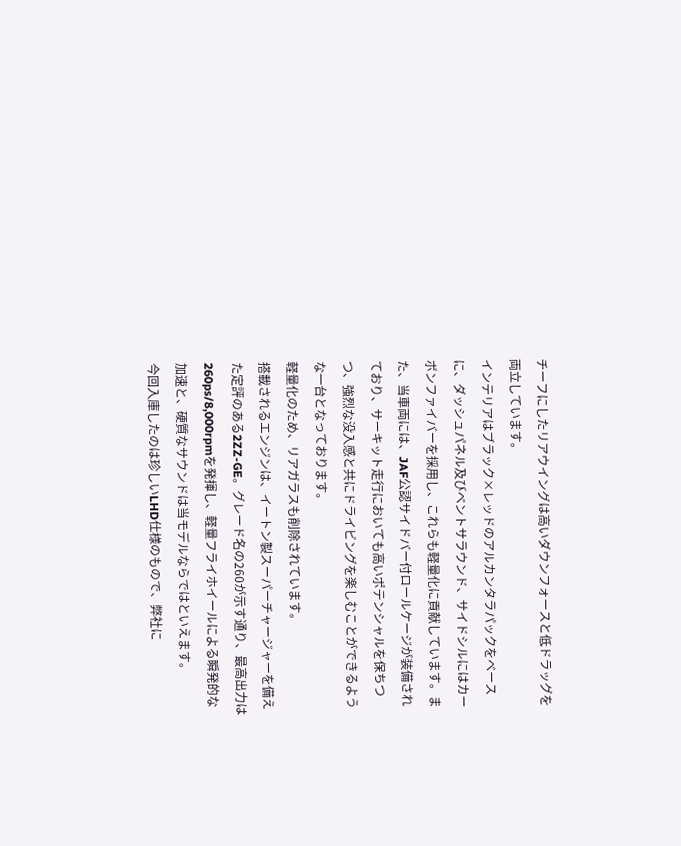チーフにしたリアウイングは高いダウンフォースと低ドラッグを両立しています。
インテリアはブラック×レッドのアルカンタラパックをベースに、ダッシュパネル及びベントサラウンド、サイドシルにはカーボンファイバーを採用し、これらも軽量化に貢献しています。また、当車両には、JAF公認サイドバー付ロールケージが装備されており、サーキット走行においても高いポテンシャルを保ちつつ、強烈な没入感と共にドライビングを楽しむことができるような一台となっております。
軽量化のため、リアガラスも削除されています。
搭載されるエンジンは、イートン製スーパーチャージャーを備えた定評のある2ZZ-GE。グレード名の260が示す通り、最高出力は260ps/8,000rpmを発揮し、軽量フライホイールによる瞬発的な加速と、硬質なサウンドは当モデルならではといえます。
今回入庫したのは珍しいLHD仕様のもので、弊社に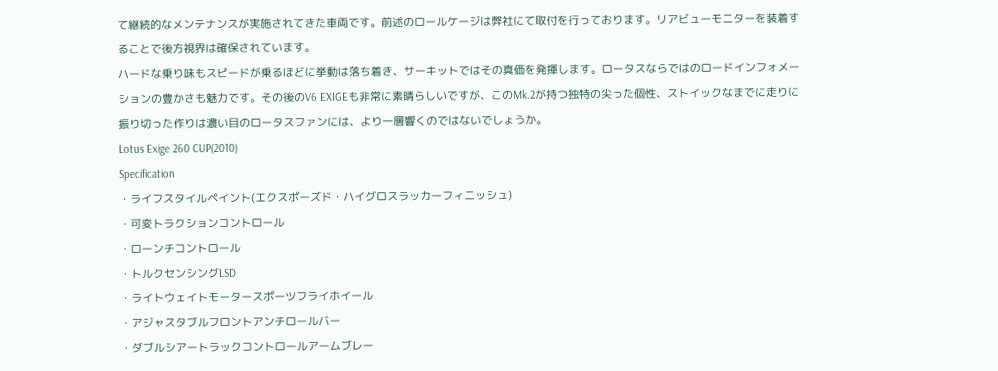て継続的なメンテナンスが実施されてきた車両です。前述のロールケージは弊社にて取付を行っております。リアビューモニターを装着することで後方視界は確保されています。
ハードな乗り味もスピードが乗るほどに挙動は落ち着き、サーキットではその真価を発揮します。ロータスならではのロードインフォメーションの豊かさも魅力です。その後のV6 EXIGEも非常に素晴らしいですが、このMk.2が持つ独特の尖った個性、ストイックなまでに走りに振り切った作りは濃い目のロータスファンには、より一層響くのではないでしょうか。
Lotus Exige 260 CUP(2010)
Specification
・ライフスタイルペイント(エクスポーズド・ハイグロスラッカーフィニッシュ)
・可変トラクションコントロール
・ローンチコントロール
・トルクセンシングLSD
・ライトウェイトモータースポーツフライホイール
・アジャスタブルフロントアンチロールバー
・ダブルシアートラックコントロールアームブレー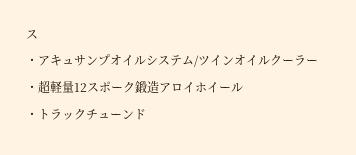ス
・アキュサンプオイルシステム/ツインオイルクーラー
・超軽量12スポーク鍛造アロイホイール
・トラックチューンド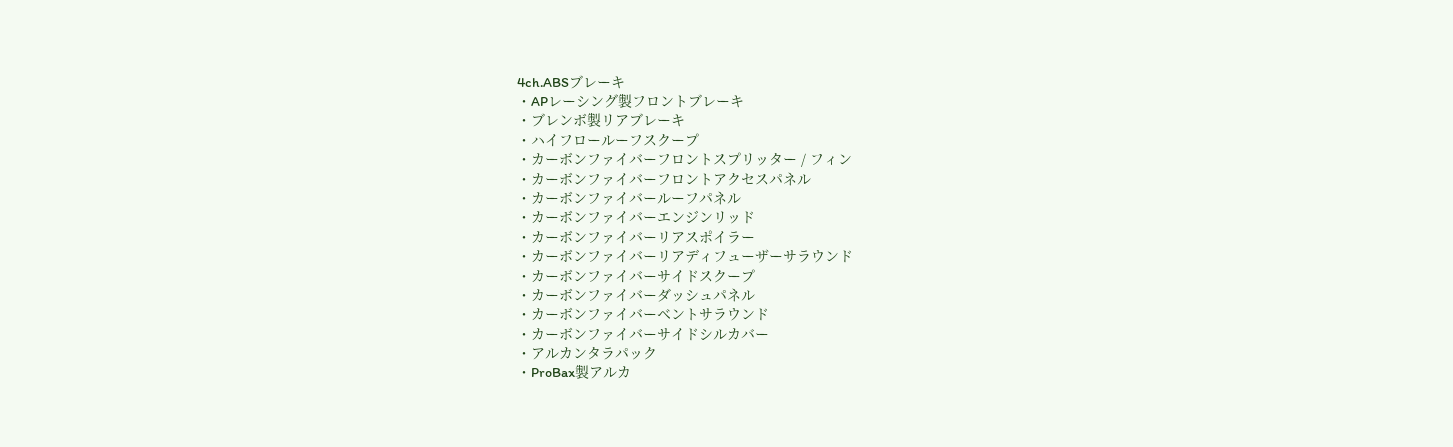4ch.ABSブレーキ
・APレーシング製フロントブレーキ
・ブレンボ製リアブレーキ
・ハイフロールーフスクープ
・カーボンファイバーフロントスプリッター / フィン
・カーボンファイバーフロントアクセスパネル
・カーボンファイバールーフパネル
・カーボンファイバーエンジンリッド
・カーボンファイバーリアスポイラー
・カーボンファイバーリアディフューザーサラウンド
・カーボンファイバーサイドスクープ
・カーボンファイバーダッシュパネル
・カーボンファイバーベントサラウンド
・カーボンファイバーサイドシルカバー
・アルカンタラパック
・ProBax製アルカ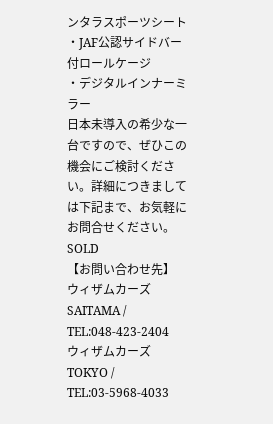ンタラスポーツシート
・JAF公認サイドバー付ロールケージ
・デジタルインナーミラー
日本未導入の希少な一台ですので、ぜひこの機会にご検討ください。詳細につきましては下記まで、お気軽にお問合せください。
SOLD
【お問い合わせ先】
ウィザムカーズ SAITAMA / TEL:048-423-2404
ウィザムカーズ TOKYO / TEL:03-5968-4033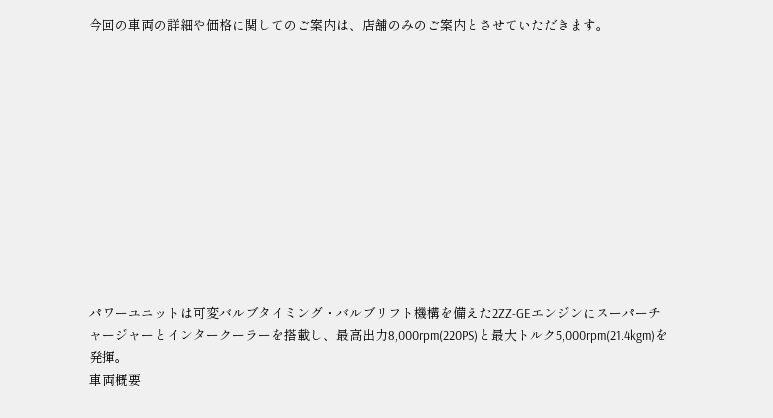今回の車両の詳細や価格に関してのご案内は、店舗のみのご案内とさせていただきます。












パワーユニットは可変バルブタイミング・バルブリフト機構を備えた2ZZ-GEエンジンにスーパーチャージャーとインタークーラーを搭載し、最高出力8,000rpm(220PS)と最大トルク5,000rpm(21.4kgm)を発揮。
車両概要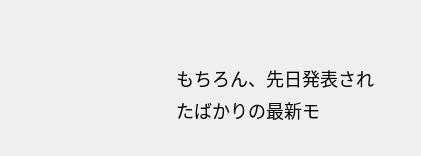もちろん、先日発表されたばかりの最新モ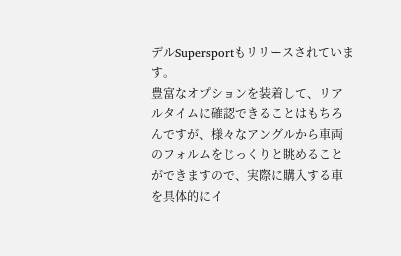デルSupersportもリリースされています。
豊富なオプションを装着して、リアルタイムに確認できることはもちろんですが、様々なアングルから車両のフォルムをじっくりと眺めることができますので、実際に購入する車を具体的にイ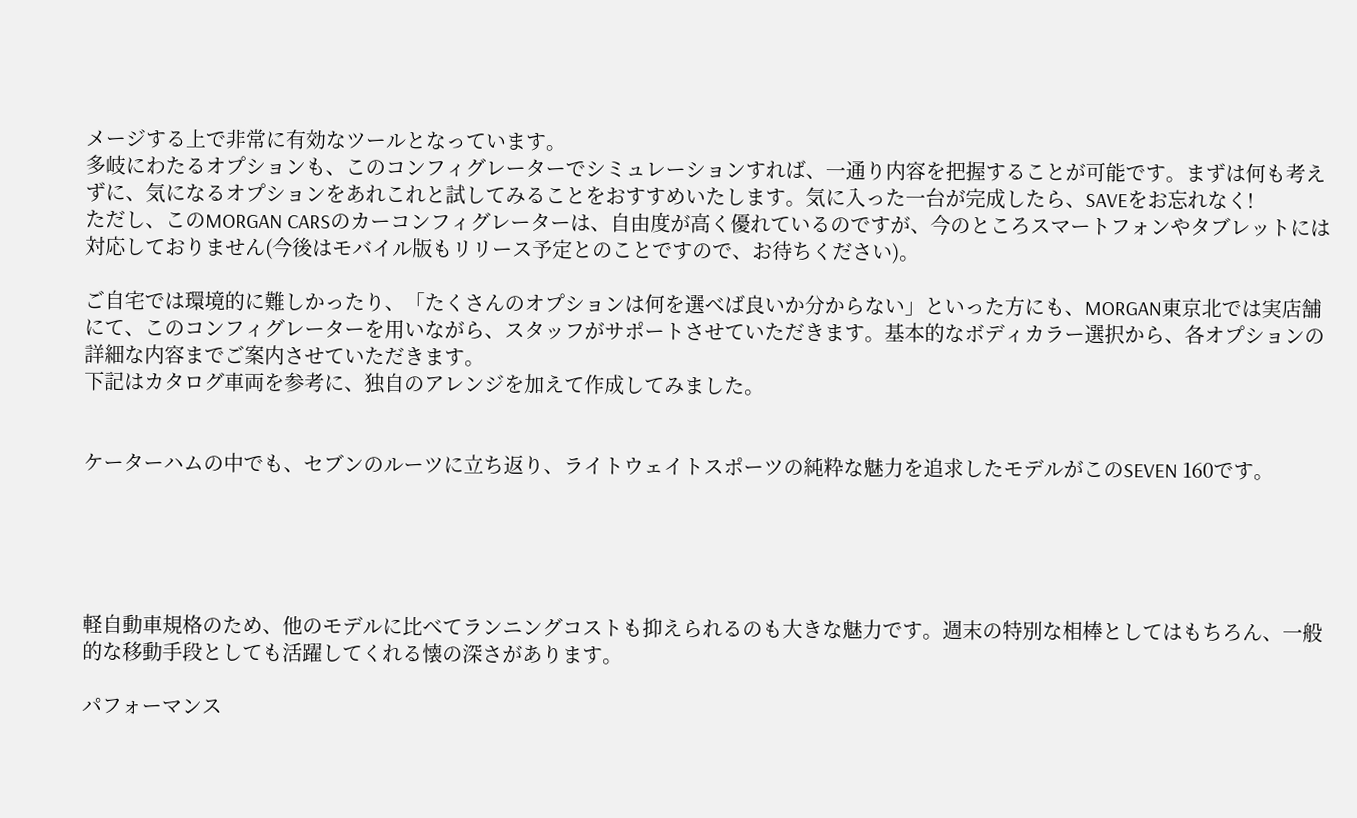メージする上で非常に有効なツールとなっています。
多岐にわたるオプションも、このコンフィグレーターでシミュレーションすれば、一通り内容を把握することが可能です。まずは何も考えずに、気になるオプションをあれこれと試してみることをおすすめいたします。気に入った一台が完成したら、SAVEをお忘れなく!
ただし、このMORGAN CARSのカーコンフィグレーターは、自由度が高く優れているのですが、今のところスマートフォンやタブレットには対応しておりません(今後はモバイル版もリリース予定とのことですので、お待ちください)。

ご自宅では環境的に難しかったり、「たくさんのオプションは何を選べば良いか分からない」といった方にも、MORGAN東京北では実店舗にて、このコンフィグレーターを用いながら、スタッフがサポートさせていただきます。基本的なボディカラー選択から、各オプションの詳細な内容までご案内させていただきます。
下記はカタログ車両を参考に、独自のアレンジを加えて作成してみました。


ケーターハムの中でも、セブンのルーツに立ち返り、ライトウェイトスポーツの純粋な魅力を追求したモデルがこのSEVEN 160です。





軽自動車規格のため、他のモデルに比べてランニングコストも抑えられるのも大きな魅力です。週末の特別な相棒としてはもちろん、一般的な移動手段としても活躍してくれる懐の深さがあります。

パフォーマンス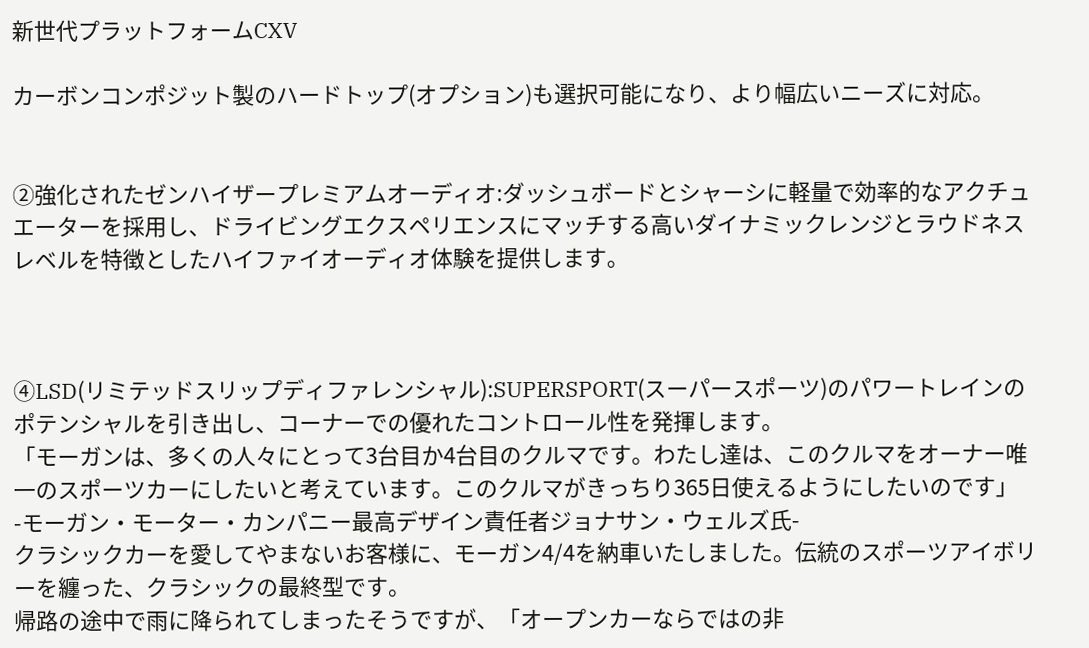新世代プラットフォームCXV

カーボンコンポジット製のハードトップ(オプション)も選択可能になり、より幅広いニーズに対応。


②強化されたゼンハイザープレミアムオーディオ:ダッシュボードとシャーシに軽量で効率的なアクチュエーターを採用し、ドライビングエクスペリエンスにマッチする高いダイナミックレンジとラウドネスレベルを特徴としたハイファイオーディオ体験を提供します。



④LSD(リミテッドスリップディファレンシャル):SUPERSPORT(スーパースポーツ)のパワートレインのポテンシャルを引き出し、コーナーでの優れたコントロール性を発揮します。
「モーガンは、多くの人々にとって3台目か4台目のクルマです。わたし達は、このクルマをオーナー唯一のスポーツカーにしたいと考えています。このクルマがきっちり365日使えるようにしたいのです」-モーガン・モーター・カンパニー最高デザイン責任者ジョナサン・ウェルズ氏-
クラシックカーを愛してやまないお客様に、モーガン4/4を納車いたしました。伝統のスポーツアイボリーを纏った、クラシックの最終型です。
帰路の途中で雨に降られてしまったそうですが、「オープンカーならではの非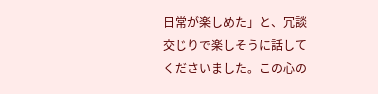日常が楽しめた」と、冗談交じりで楽しそうに話してくださいました。この心の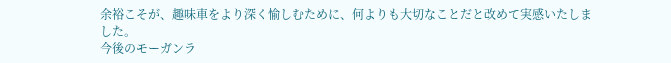余裕こそが、趣味車をより深く愉しむために、何よりも大切なことだと改めて実感いたしました。
今後のモーガンラ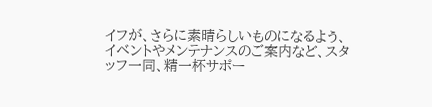イフが、さらに素晴らしいものになるよう、イベントやメンテナンスのご案内など、スタッフ一同、精一杯サポー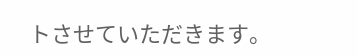トさせていただきます。